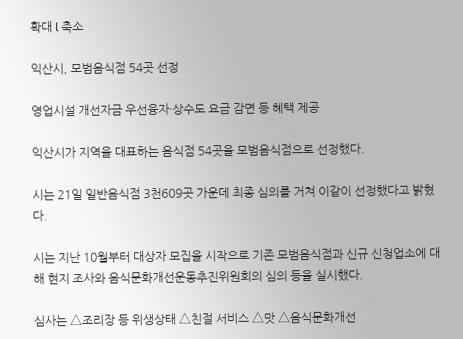확대 l 축소

익산시, 모범음식점 54곳 선정

영업시설 개선자금 우선융자·상수도 요금 감면 등 혜택 제공

익산시가 지역을 대표하는 음식점 54곳을 모범음식점으로 선정했다.

시는 21일 일반음식점 3천609곳 가운데 최종 심의를 거쳐 이같이 선정했다고 밝혔다.

시는 지난 10월부터 대상자 모집을 시작으로 기존 모범음식점과 신규 신청업소에 대해 현지 조사와 음식문화개선운동추진위원회의 심의 등을 실시했다.

심사는 △조리장 등 위생상태 △친절 서비스 △맛 △음식문화개선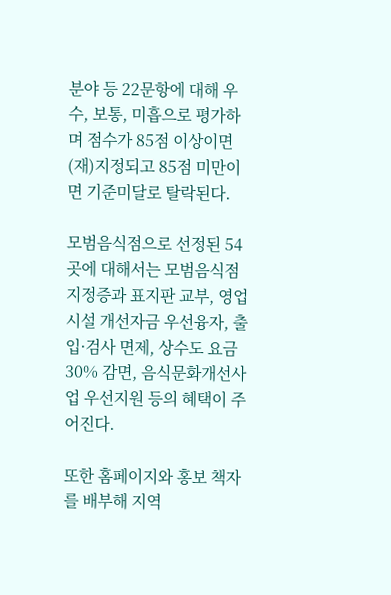분야 등 22문항에 대해 우수, 보통, 미흡으로 평가하며 점수가 85점 이상이면 (재)지정되고 85점 미만이면 기준미달로 탈락된다.

모범음식점으로 선정된 54곳에 대해서는 모범음식점 지정증과 표지판 교부, 영업시설 개선자금 우선융자, 출입·검사 면제, 상수도 요금 30% 감면, 음식문화개선사업 우선지원 등의 혜택이 주어진다.

또한 홈페이지와 홍보 책자를 배부해 지역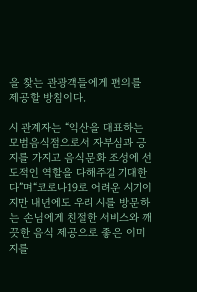을 찾는 관광객들에게 편의를 제공할 방침이다.

시 관계자는 “익산을 대표하는 모범음식점으로서 자부심과 긍지를 가지고 음식문화 조성에 선도적인 역할을 다해주길 기대한다”며“코로나19로 어려운 시기이지만 내년에도 우리 시를 방문하는 손님에게 친절한 서비스와 깨끗한 음식 제공으로 좋은 이미지를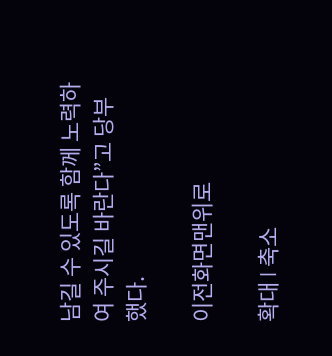남길 수 있도록 함께 노력하여 주시길 바란다”고 당부했다.

이전화면맨위로

확대 l 축소